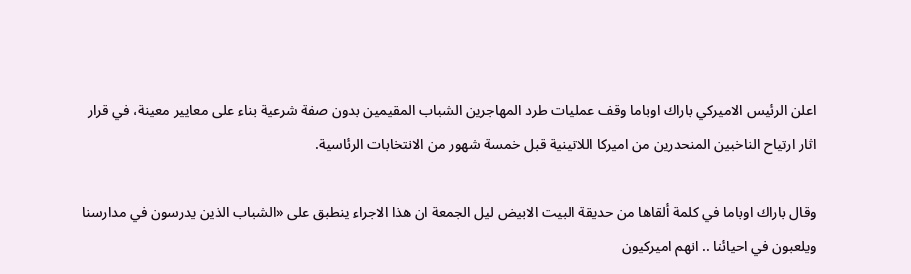اعلن الرئيس الاميركي باراك اوباما وقف عمليات طرد المهاجرين الشباب المقيمين بدون صفة شرعية بناء على معايير معينة، في قرار اثار ارتياح الناخبين المنحدرين من اميركا اللاتينية قبل خمسة شهور من الانتخابات الرئاسية.

وقال باراك اوباما في كلمة ألقاها من حديقة البيت الابيض ليل الجمعة ان هذا الاجراء ينطبق على «الشباب الذين يدرسون في مدارسنا ويلعبون في احيائنا .. انهم اميركيون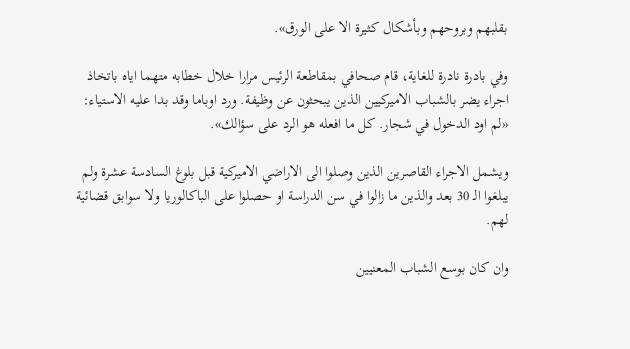بقلبهم وبروحهم وبأشكال كثيرة الا على الورق».

وفي بادرة نادرة للغاية، قام صحافي بمقاطعة الرئيس مرارا خلال خطابه متهما اياه باتخاذ اجراء يضر بالشباب الاميركيين الذين يبحثون عن وظيفة. ورد اوباما وقد بدا عليه الاستياء: «لم اود الدخول في شجار. كل ما افعله هو الرد على سؤالك».

ويشمل الاجراء القاصرين الذين وصلوا الى الاراضي الاميركية قبل بلوغ السادسة عشرة ولم يبلغوا الـ 30 بعد والذين ما زالوا في سن الدراسة او حصلوا على الباكالوريا ولا سوابق قضائية لهم.

وان كان بوسع الشباب المعنيين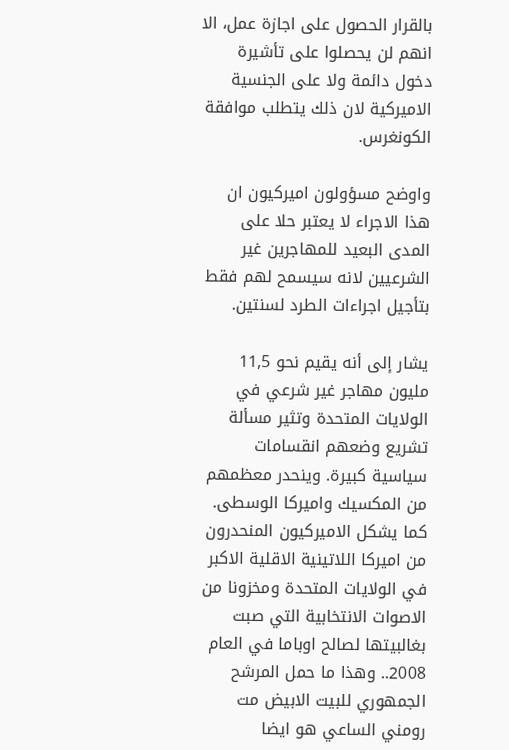بالقرار الحصول على اجازة عمل، الا انهم لن يحصلوا على تأشيرة دخول دائمة ولا على الجنسية الاميركية لان ذلك يتطلب موافقة الكونغرس.

واوضح مسؤولون اميركيون ان هذا الاجراء لا يعتبر حلا على المدى البعيد للمهاجرين غير الشرعيين لانه سيسمح لهم فقط بتأجيل اجراءات الطرد لسنتين.

يشار إلى أنه يقيم نحو 11,5 مليون مهاجر غير شرعي في الولايات المتحدة وتثير مسألة تشريع وضعهم انقسامات سياسية كبيرة. وينحدر معظمهم من المكسيك واميركا الوسطى. كما يشكل الاميركيون المنحدرون من اميركا اللاتينية الاقلية الاكبر في الولايات المتحدة ومخزونا من الاصوات الانتخابية التي صبت بغالبيتها لصالح اوباما في العام 2008.. وهذا ما حمل المرشح الجمهوري للبيت الابيض مت رومني الساعي هو ايضا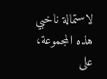لاستمالة ناخبي هذه المجموعة، على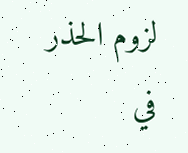لزوم الحذر في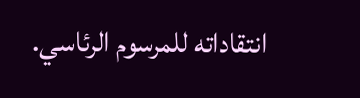انتقاداته للمرسوم الرئاسي.